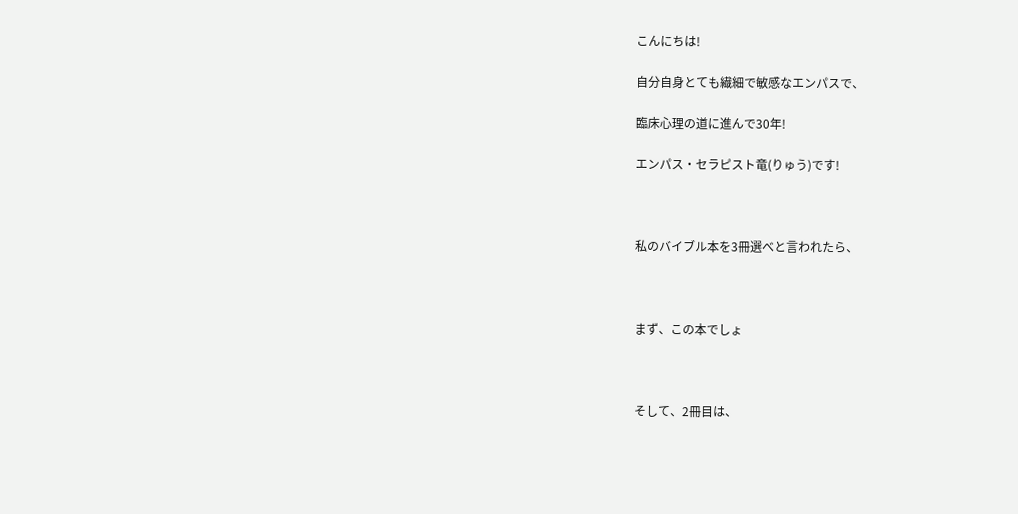こんにちは!

自分自身とても繊細で敏感なエンパスで、

臨床心理の道に進んで30年!

エンパス・セラピスト竜(りゅう)です!



私のバイブル本を3冊選べと言われたら、



まず、この本でしょ



そして、2冊目は、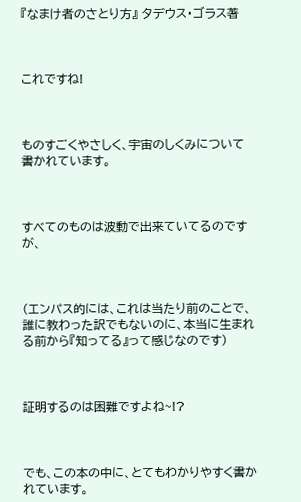『なまけ者のさとり方』 タデウス・ゴラス著



これですね!



ものすごくやさしく、宇宙のしくみについて書かれています。



すべてのものは波動で出来ていてるのですが、



(エンパス的には、これは当たり前のことで、誰に教わった訳でもないのに、本当に生まれる前から『知ってる』って感じなのです)



証明するのは困難ですよね~!?



でも、この本の中に、とてもわかりやすく書かれています。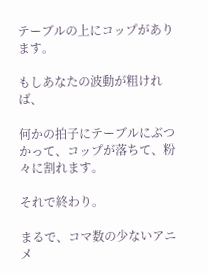テーブルの上にコップがあります。

もしあなたの波動が粗ければ、

何かの拍子にテーブルにぶつかって、コップが落ちて、粉々に割れます。

それで終わり。

まるで、コマ数の少ないアニメ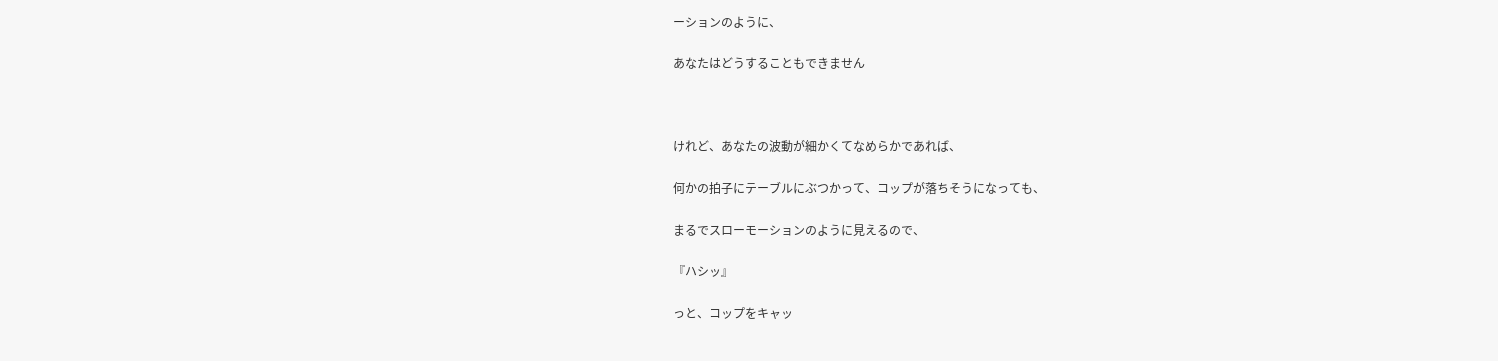ーションのように、

あなたはどうすることもできません



けれど、あなたの波動が細かくてなめらかであれば、

何かの拍子にテーブルにぶつかって、コップが落ちそうになっても、

まるでスローモーションのように見えるので、

『ハシッ』

っと、コップをキャッ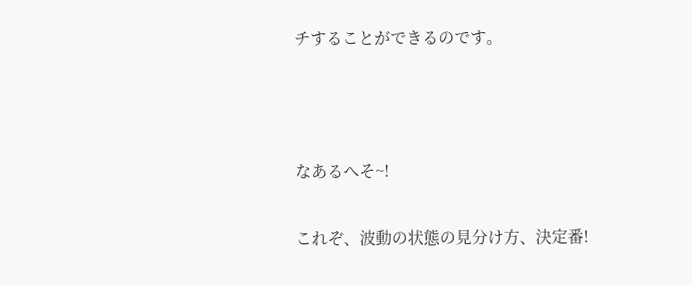チすることができるのです。



なあるへそ~!

これぞ、波動の状態の見分け方、決定番!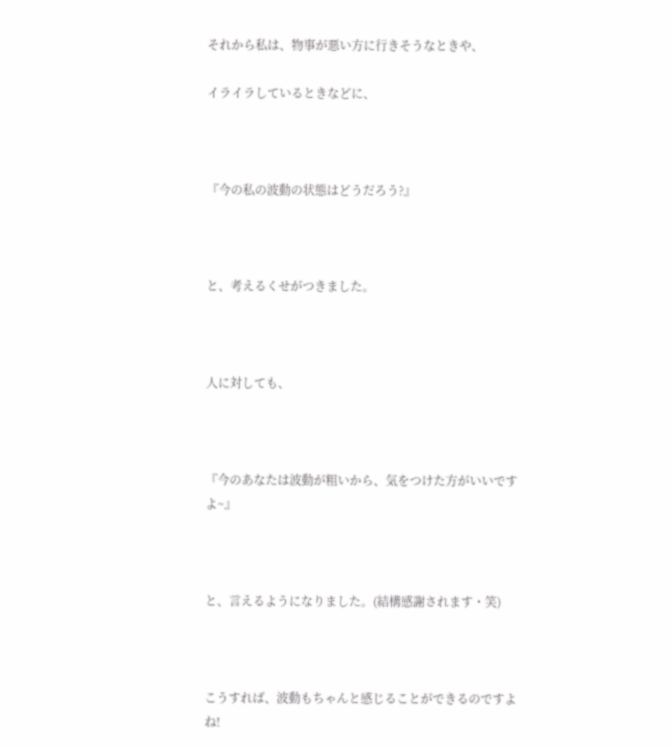それから私は、物事が悪い方に行きそうなときや、

イライラしているときなどに、



『今の私の波動の状態はどうだろう?』



と、考えるくせがつきました。



人に対しても、



『今のあなたは波動が粗いから、気をつけた方がいいですよ~』



と、言えるようになりました。(結構感謝されます・笑)



こうすれば、波動もちゃんと感じることができるのですよね!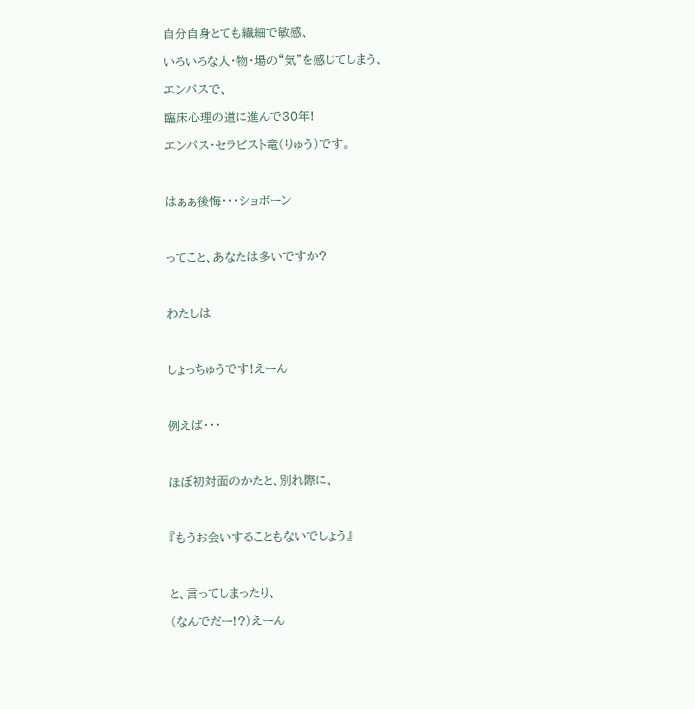自分自身とても繊細で敏感、

いろいろな人・物・場の“気”を感じてしまう、

エンパスで、

臨床心理の道に進んで30年!

エンパス・セラピスト竜(りゅう)です。



はぁぁ後悔・・・ショボーン



ってこと、あなたは多いですか?



わたしは



しょっちゅうです!えーん



例えば・・・



ほぼ初対面のかたと、別れ際に、



『もうお会いすることもないでしょう』



と、言ってしまったり、

(なんでだー!?)えーん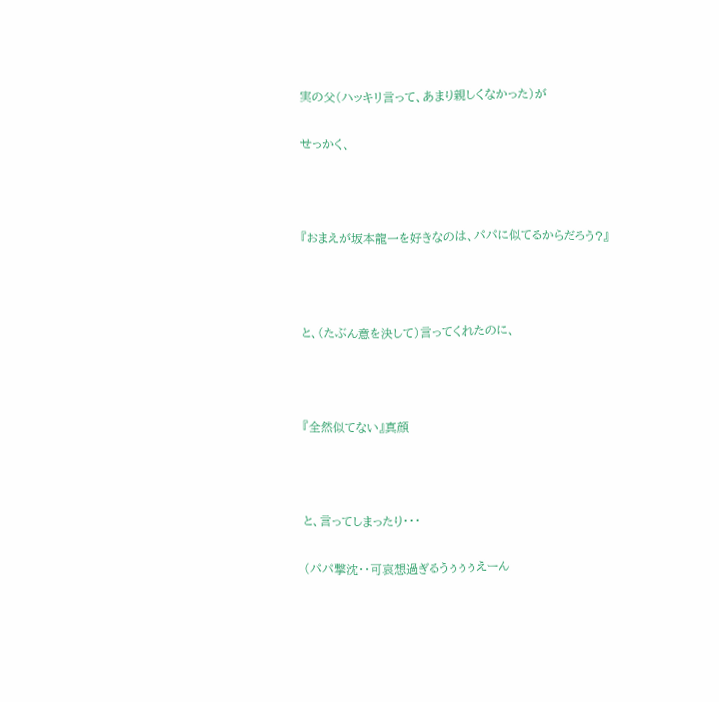実の父(ハッキリ言って、あまり親しくなかった)が

せっかく、



『おまえが坂本龍一を好きなのは、パパに似てるからだろう?』



と、(たぶん意を決して)言ってくれたのに、



『全然似てない』真顔



と、言ってしまったり・・・

(パパ撃沈・・可哀想過ぎるうぅぅぅえーん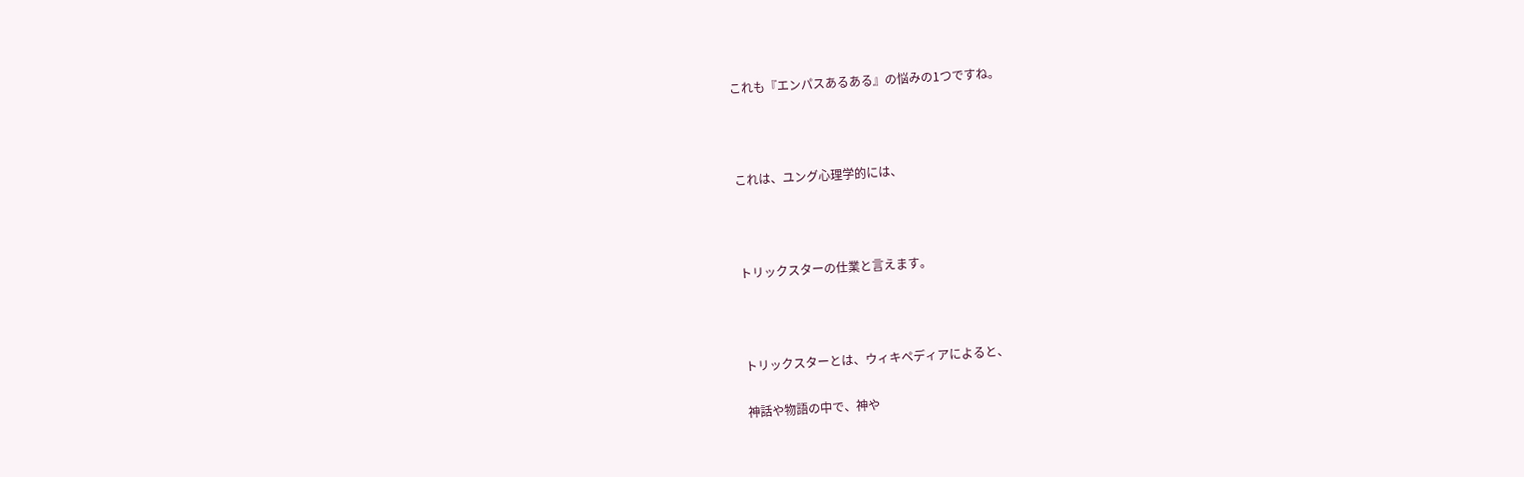これも『エンパスあるある』の悩みの1つですね。



これは、ユング心理学的には、



トリックスターの仕業と言えます。



トリックスターとは、ウィキペディアによると、

神話や物語の中で、神や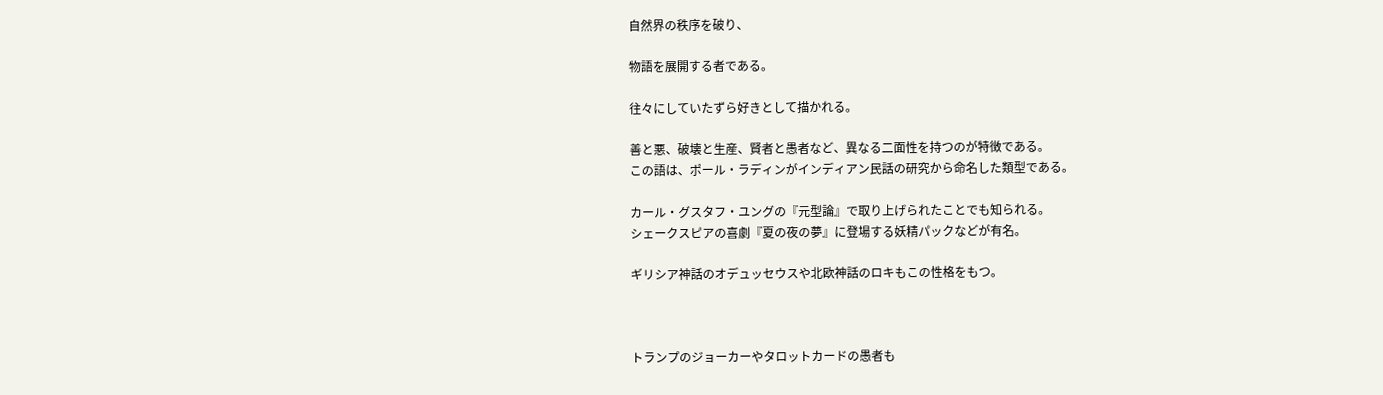自然界の秩序を破り、

物語を展開する者である。

往々にしていたずら好きとして描かれる。

善と悪、破壊と生産、賢者と愚者など、異なる二面性を持つのが特徴である。
この語は、ポール・ラディンがインディアン民話の研究から命名した類型である。

カール・グスタフ・ユングの『元型論』で取り上げられたことでも知られる。
シェークスピアの喜劇『夏の夜の夢』に登場する妖精パックなどが有名。

ギリシア神話のオデュッセウスや北欧神話のロキもこの性格をもつ。



トランプのジョーカーやタロットカードの愚者も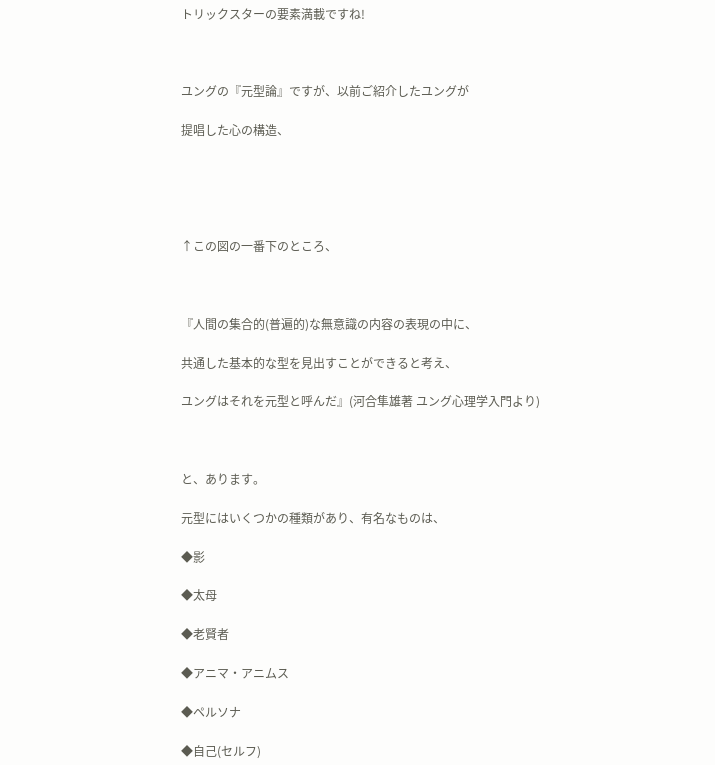トリックスターの要素満載ですね!



ユングの『元型論』ですが、以前ご紹介したユングが

提唱した心の構造、





↑この図の一番下のところ、



『人間の集合的(普遍的)な無意識の内容の表現の中に、

共通した基本的な型を見出すことができると考え、

ユングはそれを元型と呼んだ』(河合隼雄著 ユング心理学入門より)



と、あります。

元型にはいくつかの種類があり、有名なものは、

◆影

◆太母

◆老賢者

◆アニマ・アニムス

◆ペルソナ

◆自己(セルフ)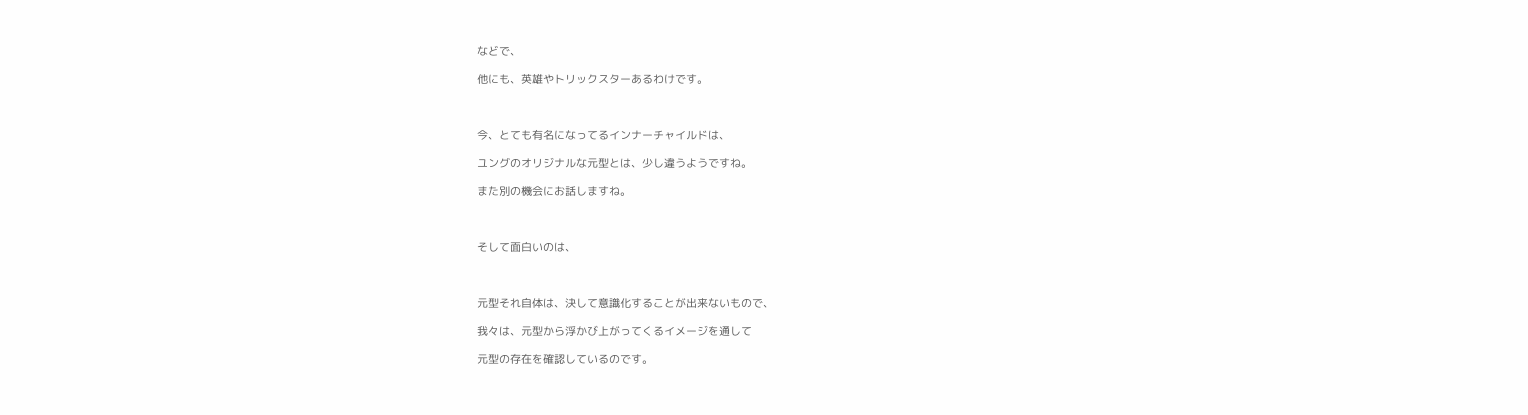などで、

他にも、英雄やトリックスターあるわけです。



今、とても有名になってるインナーチャイルドは、

ユングのオリジナルな元型とは、少し違うようですね。

また別の機会にお話しますね。



そして面白いのは、



元型それ自体は、決して意識化することが出来ないもので、

我々は、元型から浮かび上がってくるイメージを通して

元型の存在を確認しているのです。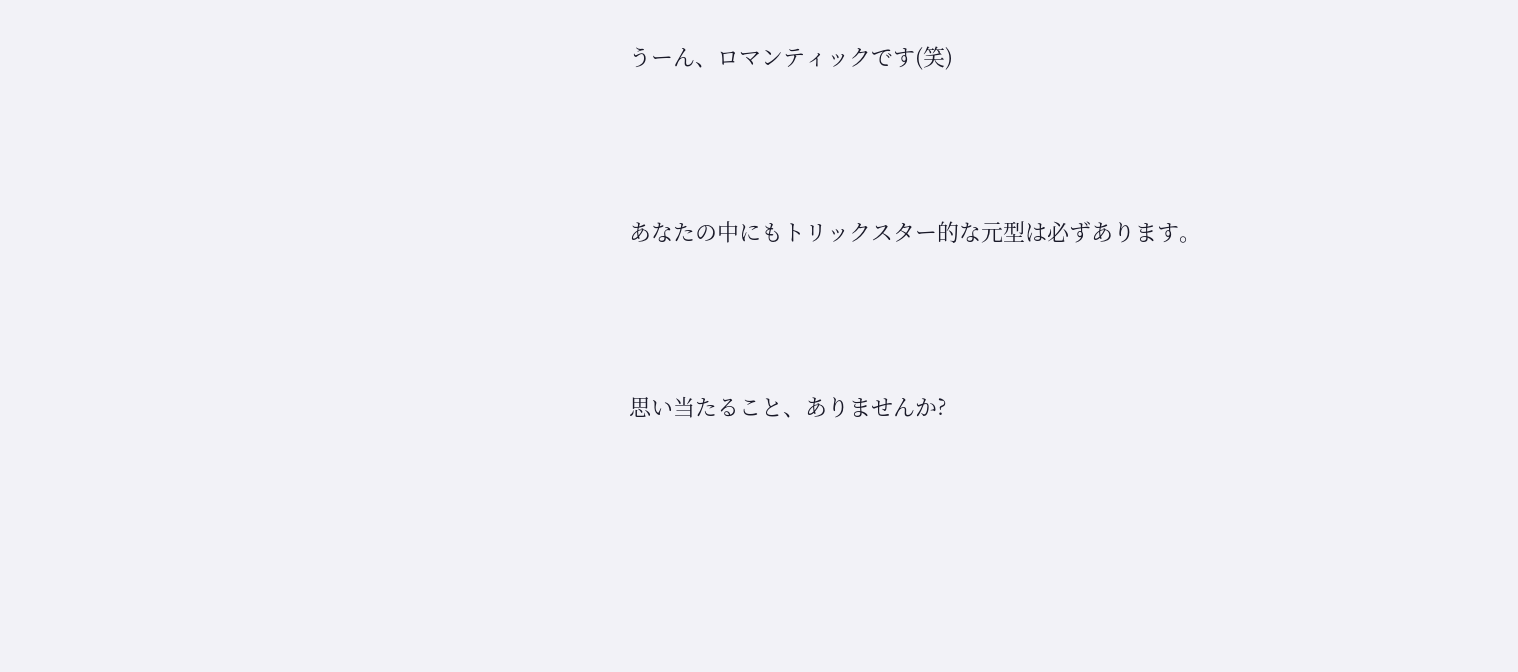うーん、ロマンティックです(笑)



あなたの中にもトリックスター的な元型は必ずあります。



思い当たること、ありませんか?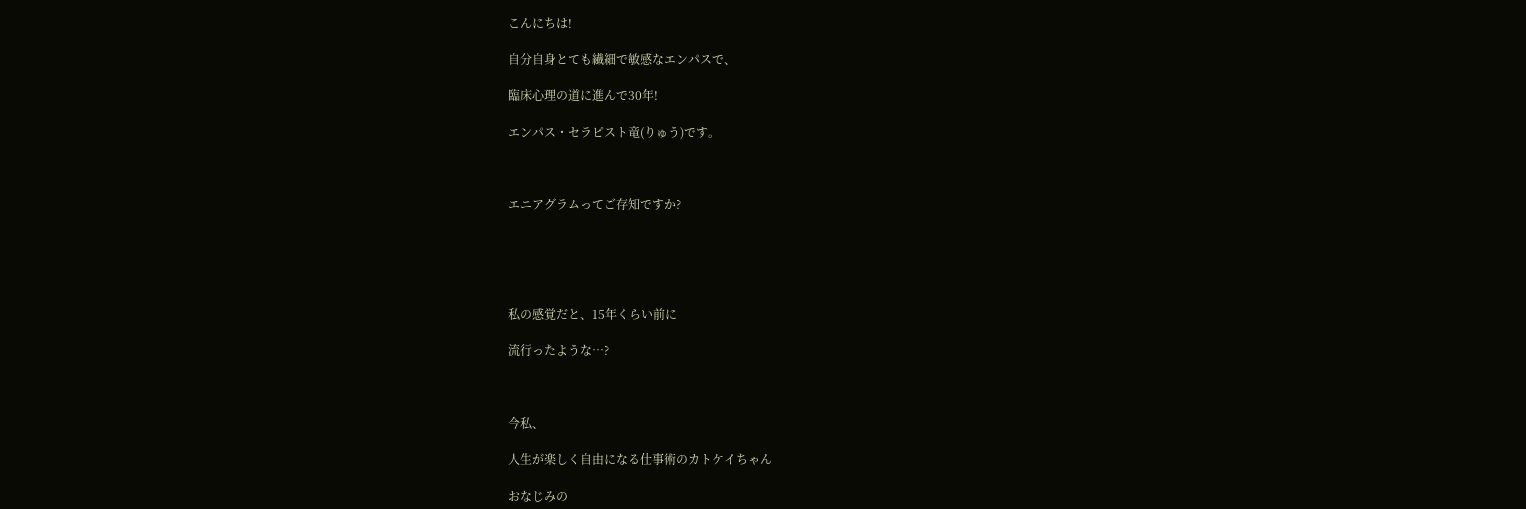こんにちは!

自分自身とても繊細で敏感なエンパスで、

臨床心理の道に進んで30年!

エンパス・セラピスト竜(りゅう)です。



エニアグラムってご存知ですか?





私の感覚だと、15年くらい前に

流行ったような…?



今私、

人生が楽しく自由になる仕事術のカトケイちゃん

おなじみの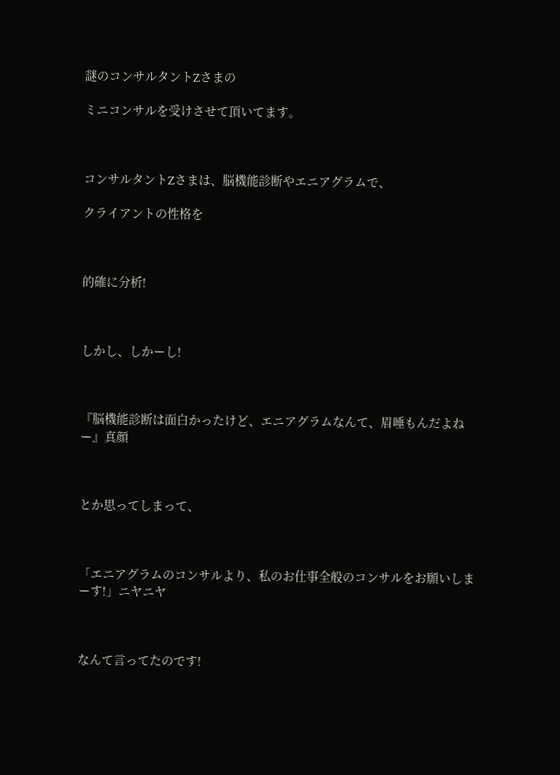謎のコンサルタントZさまの

ミニコンサルを受けさせて頂いてます。



コンサルタントZさまは、脳機能診断やエニアグラムで、

クライアントの性格を



的確に分析!



しかし、しかーし!



『脳機能診断は面白かったけど、エニアグラムなんて、眉唾もんだよねー』真顔



とか思ってしまって、



「エニアグラムのコンサルより、私のお仕事全般のコンサルをお願いしまーす!」ニヤニヤ



なんて言ってたのです!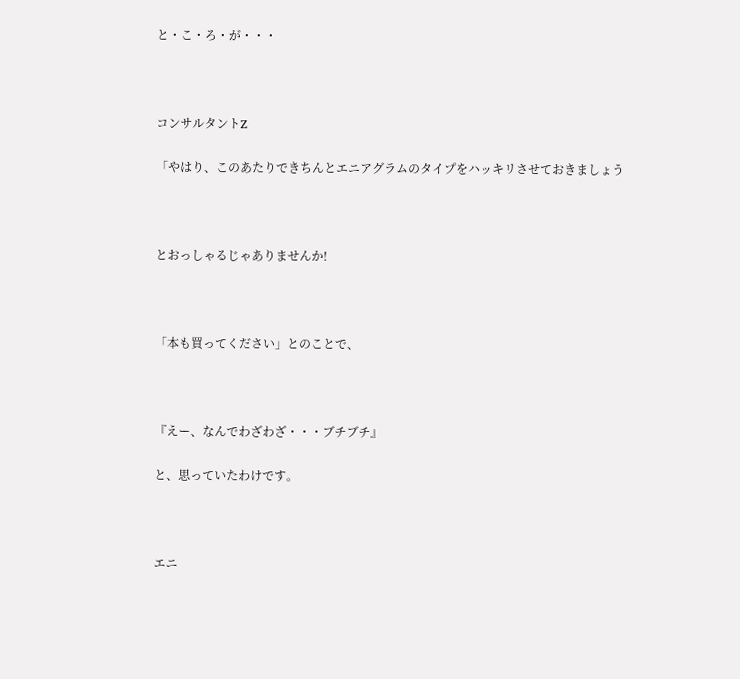と・こ・ろ・が・・・



コンサルタントZ

「やはり、このあたりできちんとエニアグラムのタイプをハッキリさせておきましょう



とおっしゃるじゃありませんか!



「本も買ってください」とのことで、



『えー、なんでわざわざ・・・ブチブチ』

と、思っていたわけです。



エニ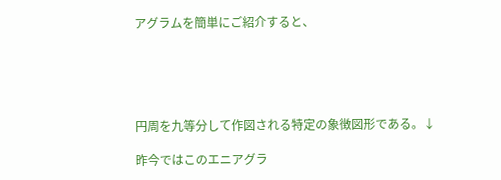アグラムを簡単にご紹介すると、





円周を九等分して作図される特定の象徴図形である。↓

昨今ではこのエニアグラ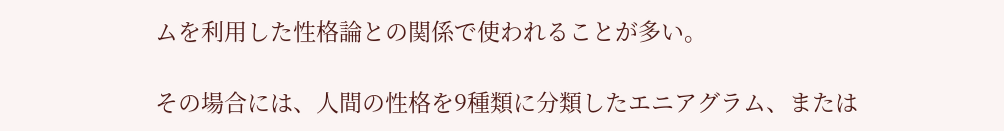ムを利用した性格論との関係で使われることが多い。

その場合には、人間の性格を9種類に分類したエニアグラム、または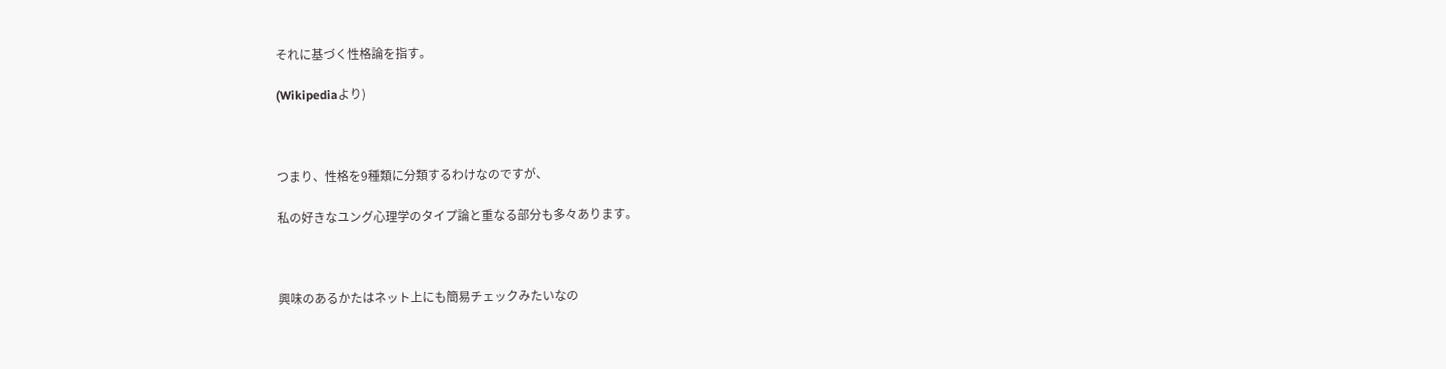それに基づく性格論を指す。

(Wikipediaより)



つまり、性格を9種類に分類するわけなのですが、

私の好きなユング心理学のタイプ論と重なる部分も多々あります。



興味のあるかたはネット上にも簡易チェックみたいなの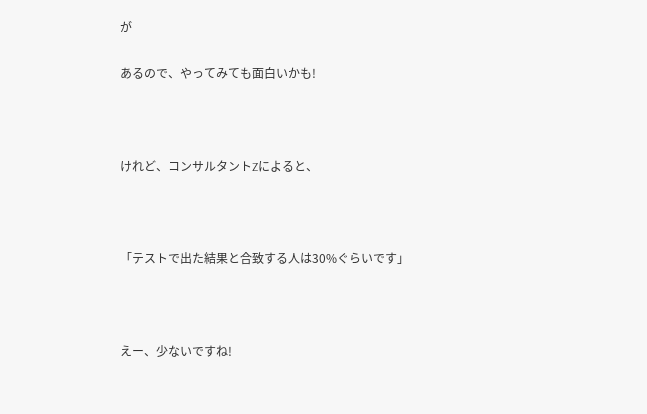が

あるので、やってみても面白いかも!



けれど、コンサルタントZによると、



「テストで出た結果と合致する人は30%ぐらいです」



えー、少ないですね!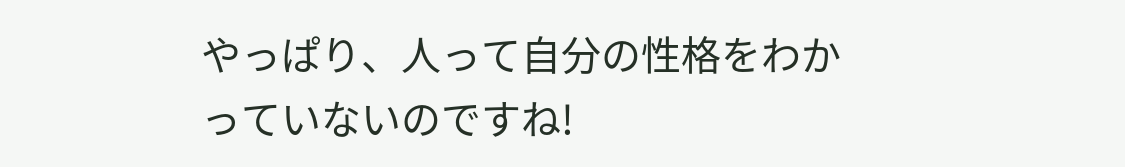やっぱり、人って自分の性格をわかっていないのですね!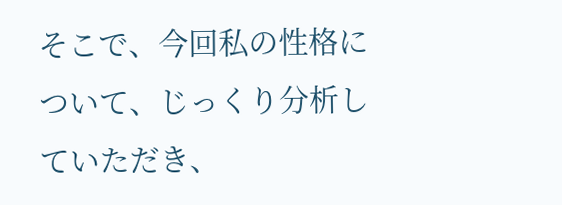そこで、今回私の性格について、じっくり分析していただき、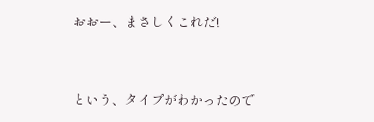おおー、まさしくこれだ!



という、タイプがわかったので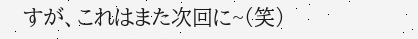すが、これはまた次回に~(笑)